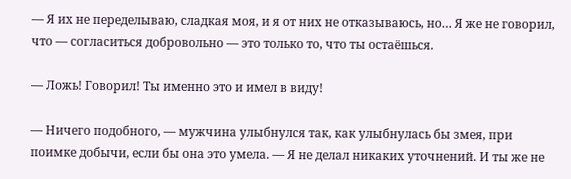— Я их не переделываю, сладкая моя, и я от них не отказываюсь, но… Я же не говорил, что — согласиться добровольно — это только то, что ты остаёшься.

— Ложь! Говорил! Ты именно это и имел в виду!

— Ничего подобного, — мужчина улыбнулся так, как улыбнулась бы змея, при поимке добычи, если бы она это умела. — Я не делал никаких уточнений. И ты же не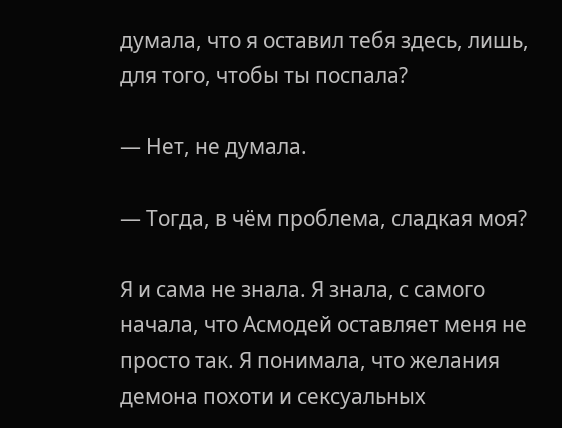думала, что я оставил тебя здесь, лишь, для того, чтобы ты поспала?

— Нет, не думала.

— Тогда, в чём проблема, сладкая моя?

Я и сама не знала. Я знала, с самого начала, что Асмодей оставляет меня не просто так. Я понимала, что желания демона похоти и сексуальных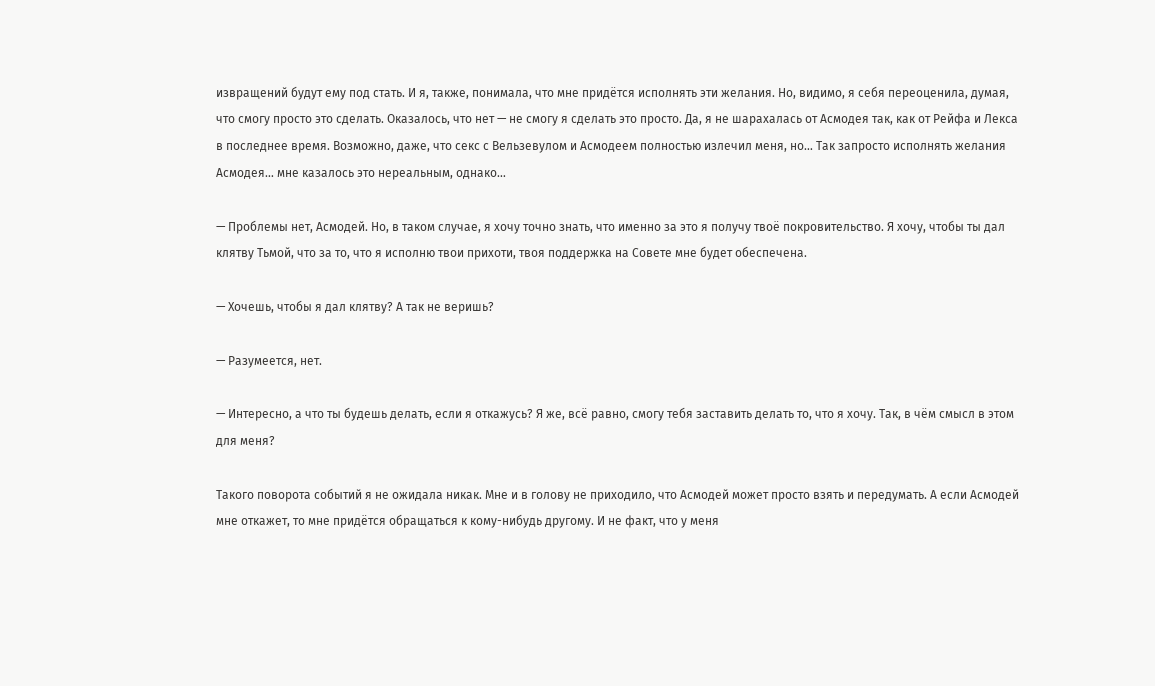извращений будут ему под стать. И я, также, понимала, что мне придётся исполнять эти желания. Но, видимо, я себя переоценила, думая, что смогу просто это сделать. Оказалось, что нет — не смогу я сделать это просто. Да, я не шарахалась от Асмодея так, как от Рейфа и Лекса в последнее время. Возможно, даже, что секс с Вельзевулом и Асмодеем полностью излечил меня, но… Так запросто исполнять желания Асмодея… мне казалось это нереальным, однако…

— Проблемы нет, Асмодей. Но, в таком случае, я хочу точно знать, что именно за это я получу твоё покровительство. Я хочу, чтобы ты дал клятву Тьмой, что за то, что я исполню твои прихоти, твоя поддержка на Совете мне будет обеспечена.

— Хочешь, чтобы я дал клятву? А так не веришь?

— Разумеется, нет.

— Интересно, а что ты будешь делать, если я откажусь? Я же, всё равно, смогу тебя заставить делать то, что я хочу. Так, в чём смысл в этом для меня?

Такого поворота событий я не ожидала никак. Мне и в голову не приходило, что Асмодей может просто взять и передумать. А если Асмодей мне откажет, то мне придётся обращаться к кому-нибудь другому. И не факт, что у меня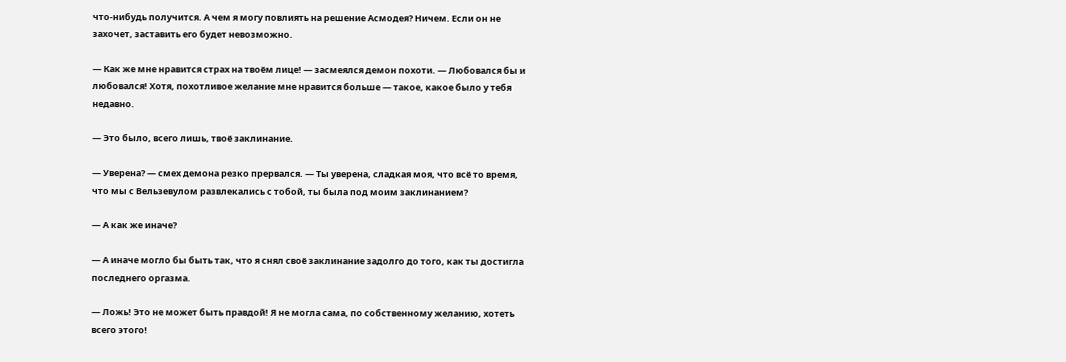что-нибудь получится. А чем я могу повлиять на решение Асмодея? Ничем. Если он не захочет, заставить его будет невозможно.

— Как же мне нравится страх на твоём лице! — засмеялся демон похоти. — Любовался бы и любовался! Хотя, похотливое желание мне нравится больше — такое, какое было у тебя недавно.

— Это было, всего лишь, твоё заклинание.

— Уверена? — смех демона резко прервался. — Ты уверена, сладкая моя, что всё то время, что мы с Вельзевулом развлекались с тобой, ты была под моим заклинанием?

— А как же иначе?

— А иначе могло бы быть так, что я снял своё заклинание задолго до того, как ты достигла последнего оргазма.

— Ложь! Это не может быть правдой! Я не могла сама, по собственному желанию, хотеть всего этого!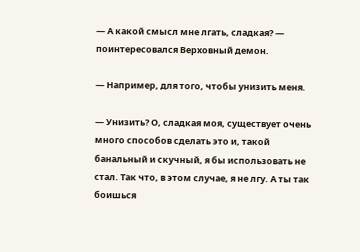— А какой смысл мне лгать, сладкая? — поинтересовался Верховный демон.

— Например, для того, чтобы унизить меня.

— Унизить? О, сладкая моя, существует очень много способов сделать это и, такой банальный и скучный, я бы использовать не стал. Так что, в этом случае, я не лгу. А ты так боишься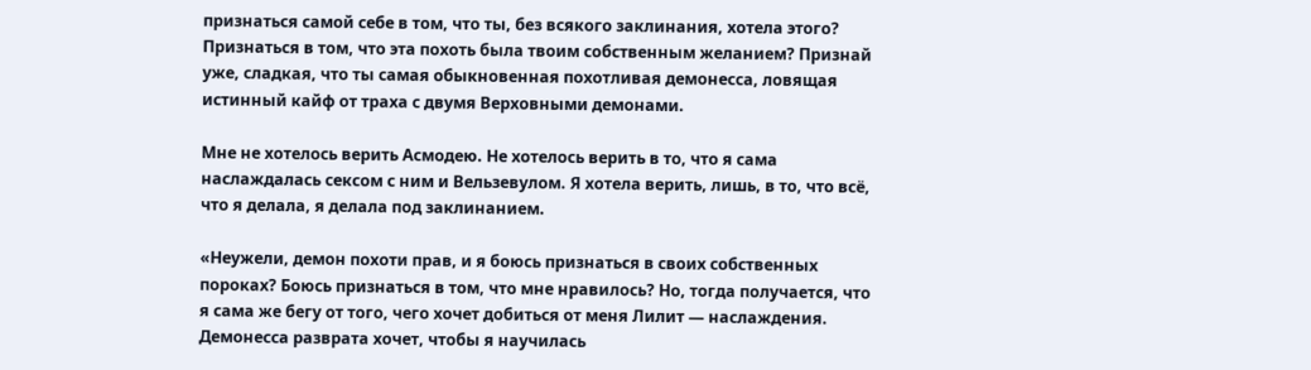признаться самой себе в том, что ты, без всякого заклинания, хотела этого? Признаться в том, что эта похоть была твоим собственным желанием? Признай уже, сладкая, что ты самая обыкновенная похотливая демонесса, ловящая истинный кайф от траха с двумя Верховными демонами.

Мне не хотелось верить Асмодею. Не хотелось верить в то, что я сама наслаждалась сексом с ним и Вельзевулом. Я хотела верить, лишь, в то, что всё, что я делала, я делала под заклинанием.

«Неужели, демон похоти прав, и я боюсь признаться в своих собственных пороках? Боюсь признаться в том, что мне нравилось? Но, тогда получается, что я сама же бегу от того, чего хочет добиться от меня Лилит — наслаждения. Демонесса разврата хочет, чтобы я научилась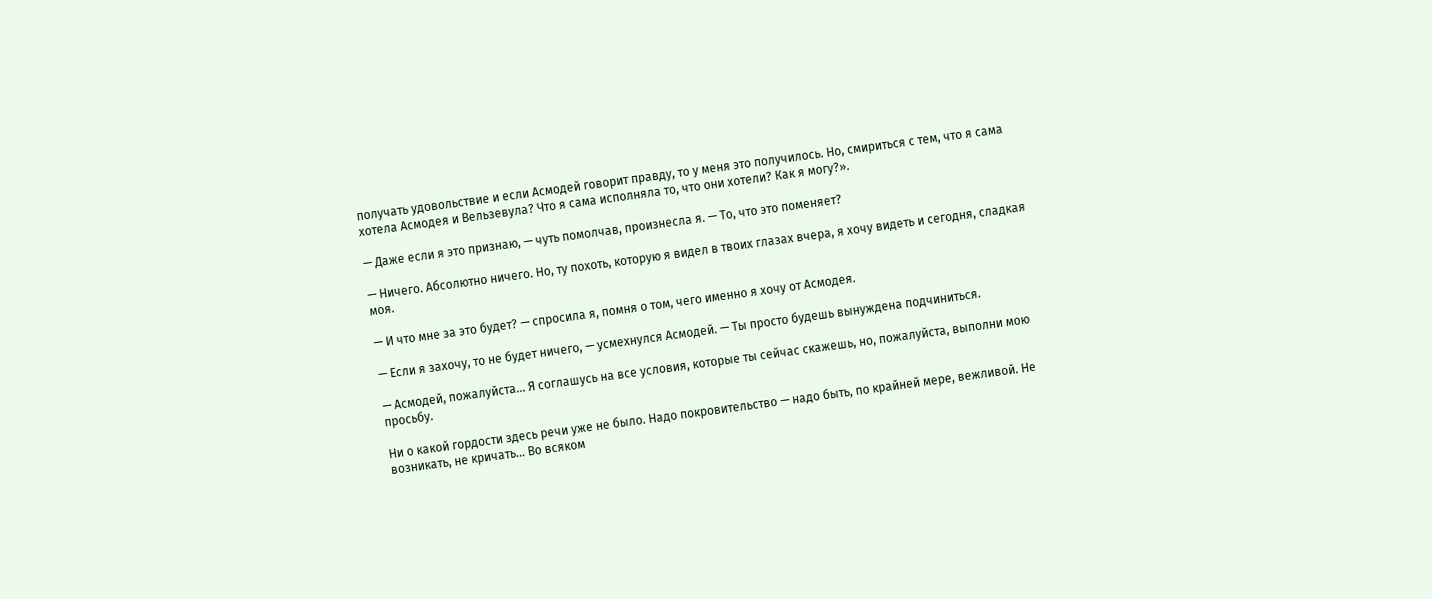получать удовольствие и если Асмодей говорит правду, то у меня это получилось. Но, смириться с тем, что я сама хотела Асмодея и Вельзевула? Что я сама исполняла то, что они хотели? Как я могу?».

— Даже если я это признаю, — чуть помолчав, произнесла я. — То, что это поменяет?

— Ничего. Абсолютно ничего. Но, ту похоть, которую я видел в твоих глазах вчера, я хочу видеть и сегодня, сладкая моя.

— И что мне за это будет? — спросила я, помня о том, чего именно я хочу от Асмодея.

— Если я захочу, то не будет ничего, — усмехнулся Асмодей. — Ты просто будешь вынуждена подчиниться.

— Асмодей, пожалуйста… Я соглашусь на все условия, которые ты сейчас скажешь, но, пожалуйста, выполни мою просьбу.

Ни о какой гордости здесь речи уже не было. Надо покровительство — надо быть, по крайней мере, вежливой. Не возникать, не кричать… Во всяком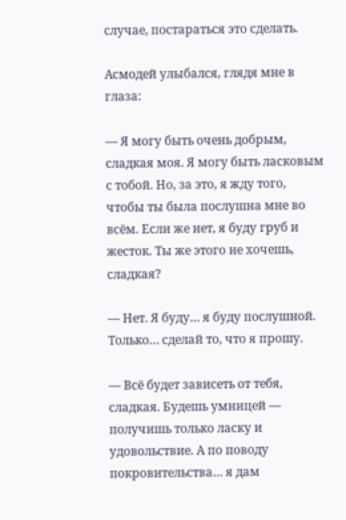случае, постараться это сделать.

Асмодей улыбался, глядя мне в глаза:

— Я могу быть очень добрым, сладкая моя. Я могу быть ласковым с тобой. Но, за это, я жду того, чтобы ты была послушна мне во всём. Если же нет, я буду груб и жесток. Ты же этого не хочешь, сладкая?

— Нет. Я буду… я буду послушной. Только… сделай то, что я прошу.

— Всё будет зависеть от тебя, сладкая. Будешь умницей — получишь только ласку и удовольствие. А по поводу покровительства… я дам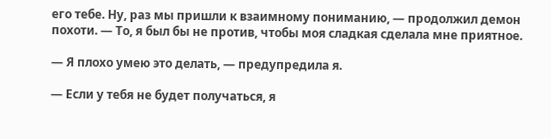его тебе. Ну, раз мы пришли к взаимному пониманию, — продолжил демон похоти. — То, я был бы не против, чтобы моя сладкая сделала мне приятное.

— Я плохо умею это делать, — предупредила я.

— Если у тебя не будет получаться, я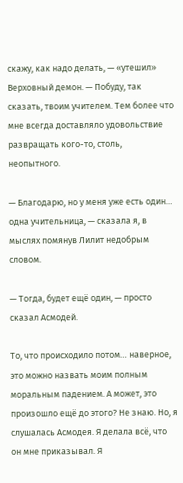скажу, как надо делать, — «утешил» Верховный демон. — Побуду, так сказать, твоим учителем. Тем более что мне всегда доставляло удовольствие развращать кого-то, столь, неопытного.

— Благодарю, но у меня уже есть один… одна учительница, — сказала я, в мыслях помянув Лилит недобрым словом.

— Тогда, будет ещё один, — просто сказал Асмодей.

То, что происходило потом… наверное, это можно назвать моим полным моральным падением. А может, это произошло ещё до этого? Не знаю. Но, я слушалась Асмодея. Я делала всё, что он мне приказывал. Я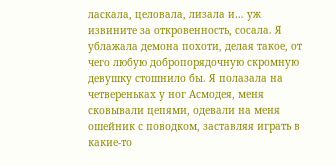ласкала, целовала, лизала и… уж извините за откровенность, сосала. Я ублажала демона похоти, делая такое, от чего любую добропорядочную скромную девушку стошнило бы. Я полазала на четвереньках у ног Асмодея, меня сковывали цепями, одевали на меня ошейник с поводком, заставляя играть в какие-то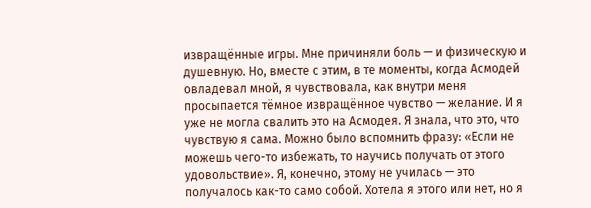извращённые игры. Мне причиняли боль — и физическую и душевную. Но, вместе с этим, в те моменты, когда Асмодей овладевал мной, я чувствовала, как внутри меня просыпается тёмное извращённое чувство — желание. И я уже не могла свалить это на Асмодея. Я знала, что это, что чувствую я сама. Можно было вспомнить фразу: «Если не можешь чего-то избежать, то научись получать от этого удовольствие». Я, конечно, этому не училась — это получалось как-то само собой. Хотела я этого или нет, но я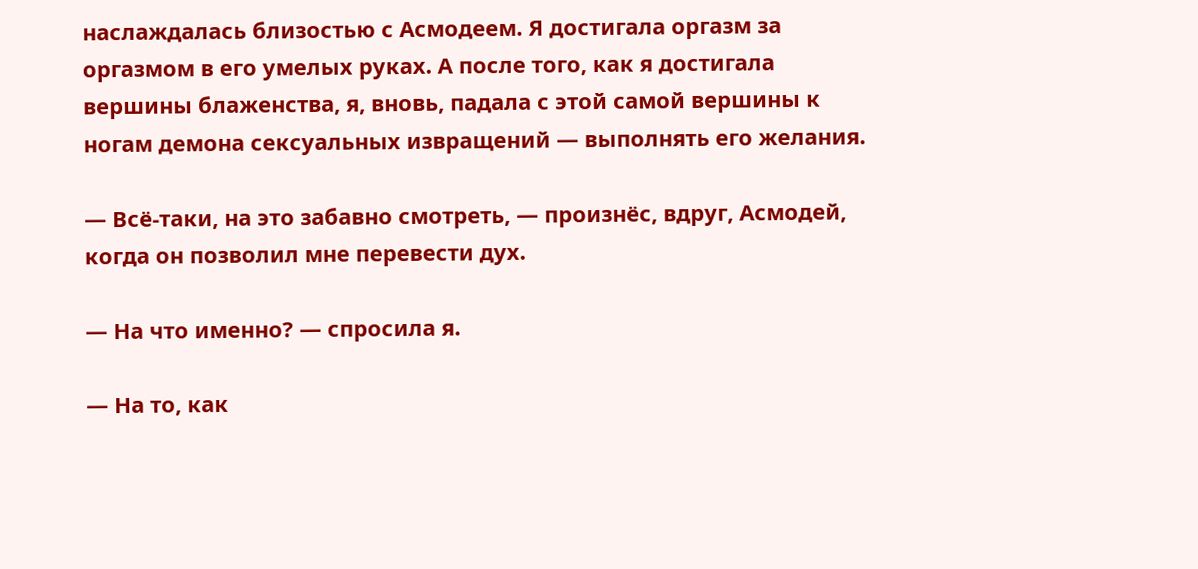наслаждалась близостью с Асмодеем. Я достигала оргазм за оргазмом в его умелых руках. А после того, как я достигала вершины блаженства, я, вновь, падала с этой самой вершины к ногам демона сексуальных извращений — выполнять его желания.

— Всё-таки, на это забавно смотреть, — произнёс, вдруг, Асмодей, когда он позволил мне перевести дух.

— На что именно? — спросила я.

— На то, как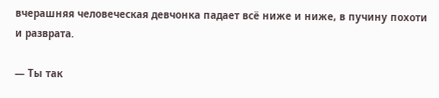вчерашняя человеческая девчонка падает всё ниже и ниже, в пучину похоти и разврата.

— Ты так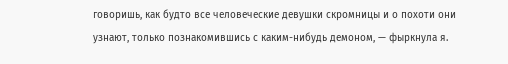говоришь, как будто все человеческие девушки скромницы и о похоти они узнают, только познакомившись с каким-нибудь демоном, — фыркнула я.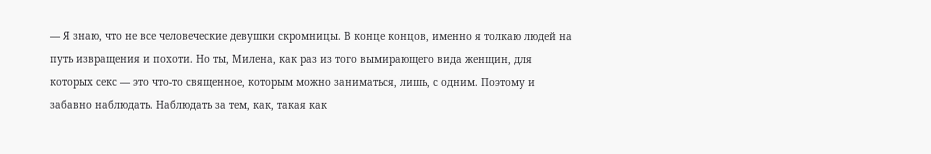— Я знаю, что не все человеческие девушки скромницы. В конце концов, именно я толкаю людей на путь извращения и похоти. Но ты, Милена, как раз из того вымирающего вида женщин, для которых секс — это что-то священное, которым можно заниматься, лишь, с одним. Поэтому и забавно наблюдать. Наблюдать за тем, как, такая как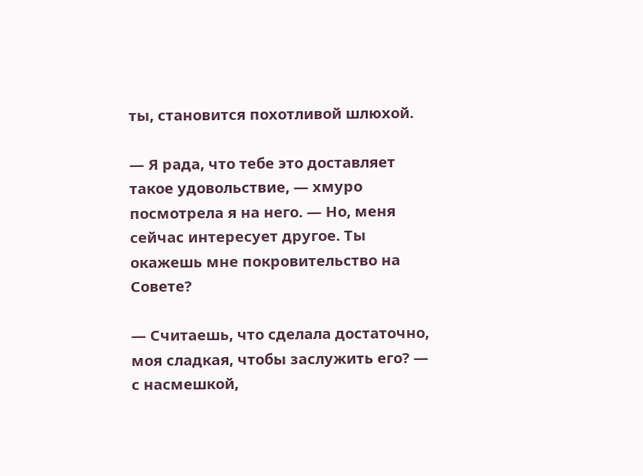ты, становится похотливой шлюхой.

— Я рада, что тебе это доставляет такое удовольствие, — хмуро посмотрела я на него. — Но, меня сейчас интересует другое. Ты окажешь мне покровительство на Совете?

— Считаешь, что сделала достаточно, моя сладкая, чтобы заслужить его? — с насмешкой,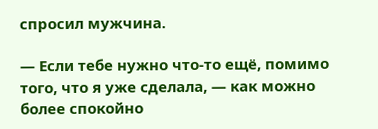спросил мужчина.

— Если тебе нужно что-то ещё, помимо того, что я уже сделала, — как можно более спокойно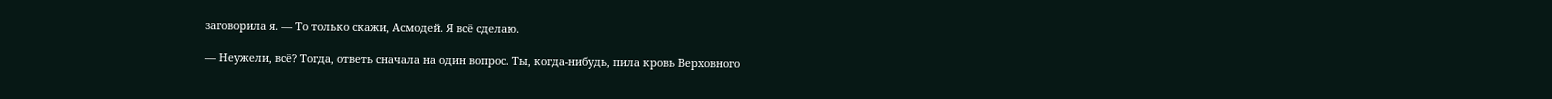заговорила я. — То только скажи, Асмодей. Я всё сделаю.

— Неужели, всё? Тогда, ответь сначала на один вопрос. Ты, когда-нибудь, пила кровь Верховного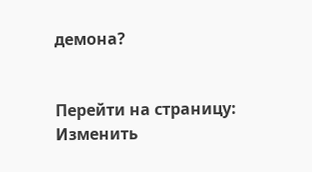демона?


Перейти на страницу:
Изменить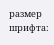размер шрифта: